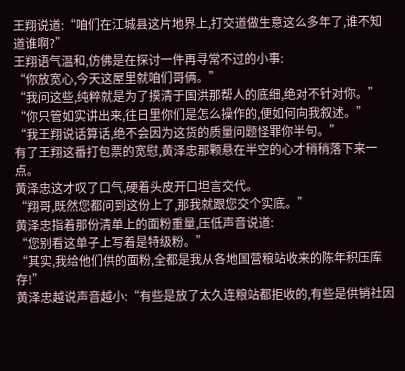王翔说道:“咱们在江城县这片地界上,打交道做生意这么多年了,谁不知道谁啊?”
王翔语气温和,仿佛是在探讨一件再寻常不过的小事:
“你放宽心,今天这屋里就咱们哥俩。”
“我问这些,纯粹就是为了摸清于国洪那帮人的底细,绝对不针对你。”
“你只管如实讲出来,往日里你们是怎么操作的,便如何向我叙述。”
“我王翔说话算话,绝不会因为这货的质量问题怪罪你半句。”
有了王翔这番打包票的宽慰,黄泽忠那颗悬在半空的心才稍稍落下来一点。
黄泽忠这才叹了口气,硬着头皮开口坦言交代。
“翔哥,既然您都问到这份上了,那我就跟您交个实底。”
黄泽忠指着那份清单上的面粉重量,压低声音说道:
“您别看这单子上写着是特级粉。”
“其实,我给他们供的面粉,全都是我从各地国营粮站收来的陈年积压库存!”
黄泽忠越说声音越小:“有些是放了太久连粮站都拒收的,有些是供销社因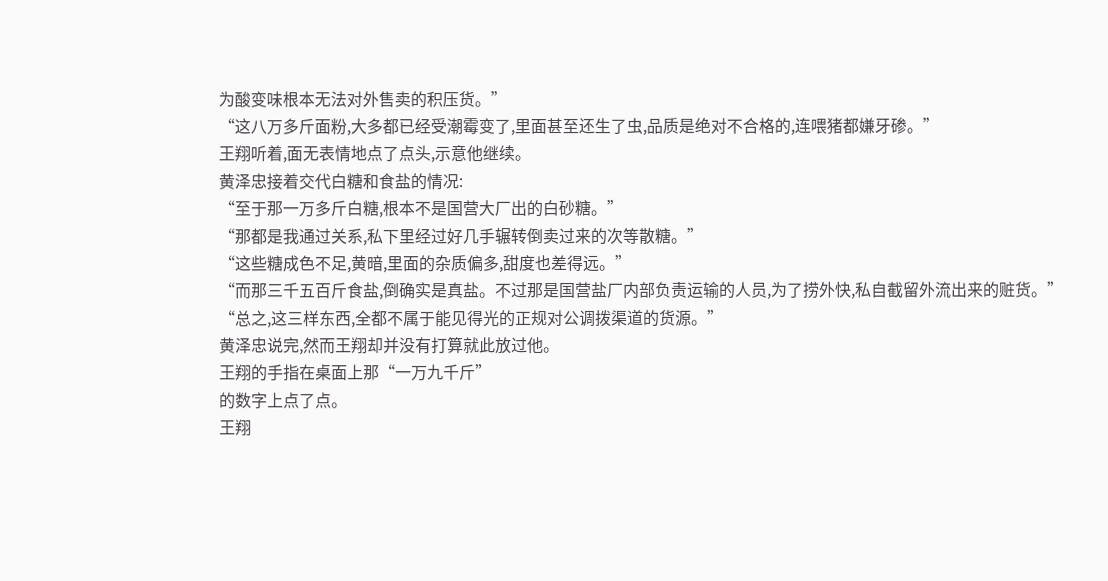为酸变味根本无法对外售卖的积压货。”
“这八万多斤面粉,大多都已经受潮霉变了,里面甚至还生了虫,品质是绝对不合格的,连喂猪都嫌牙碜。”
王翔听着,面无表情地点了点头,示意他继续。
黄泽忠接着交代白糖和食盐的情况:
“至于那一万多斤白糖,根本不是国营大厂出的白砂糖。”
“那都是我通过关系,私下里经过好几手辗转倒卖过来的次等散糖。”
“这些糖成色不足,黄暗,里面的杂质偏多,甜度也差得远。”
“而那三千五百斤食盐,倒确实是真盐。不过那是国营盐厂内部负责运输的人员,为了捞外快,私自截留外流出来的赃货。”
“总之,这三样东西,全都不属于能见得光的正规对公调拨渠道的货源。”
黄泽忠说完,然而王翔却并没有打算就此放过他。
王翔的手指在桌面上那“一万九千斤”
的数字上点了点。
王翔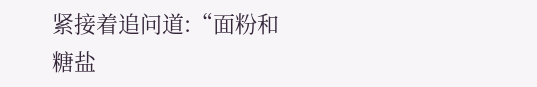紧接着追问道:“面粉和糖盐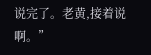说完了。老黄,接着说啊。”